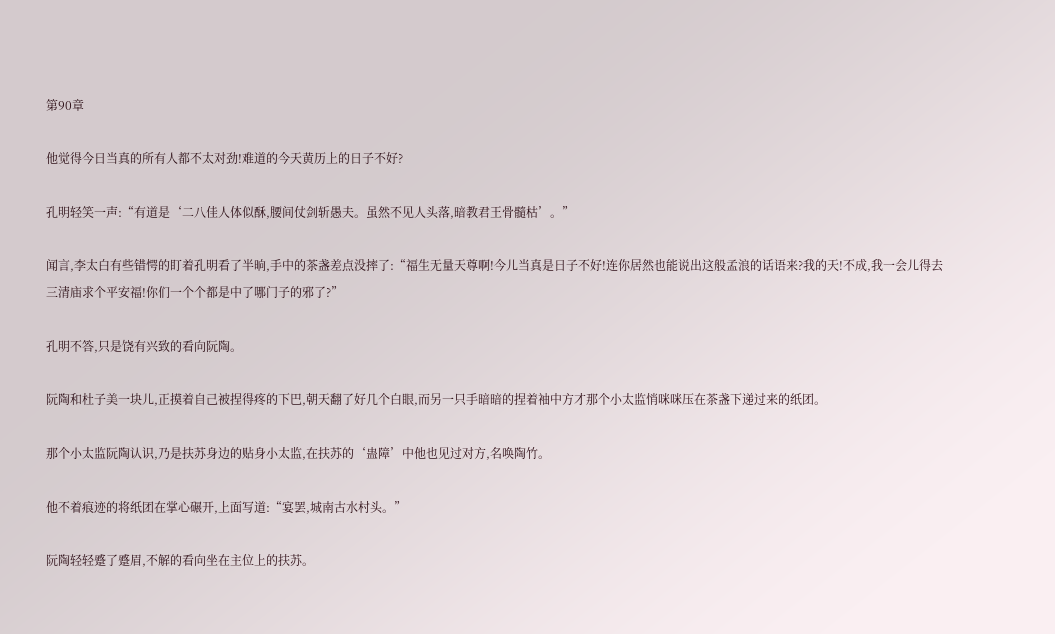第90章

他觉得今日当真的所有人都不太对劲!难道的今天黄历上的日子不好?

孔明轻笑一声:“有道是‘二八佳人体似酥,腰间仗剑斩愚夫。虽然不见人头落,暗教君王骨髓枯’。”

闻言,李太白有些错愕的盯着孔明看了半晌,手中的茶盏差点没摔了:“福生无量天尊啊!今儿当真是日子不好!连你居然也能说出这般孟浪的话语来?我的天!不成,我一会儿得去三清庙求个平安福!你们一个个都是中了哪门子的邪了?”

孔明不答,只是饶有兴致的看向阮陶。

阮陶和杜子美一块儿,正摸着自己被捏得疼的下巴,朝天翻了好几个白眼,而另一只手暗暗的捏着袖中方才那个小太监悄咪咪压在茶盏下递过来的纸团。

那个小太监阮陶认识,乃是扶苏身边的贴身小太监,在扶苏的‘蛊障’中他也见过对方,名唤陶竹。

他不着痕迹的将纸团在掌心碾开,上面写道:“宴罢,城南古水村头。”

阮陶轻轻蹙了蹙眉,不解的看向坐在主位上的扶苏。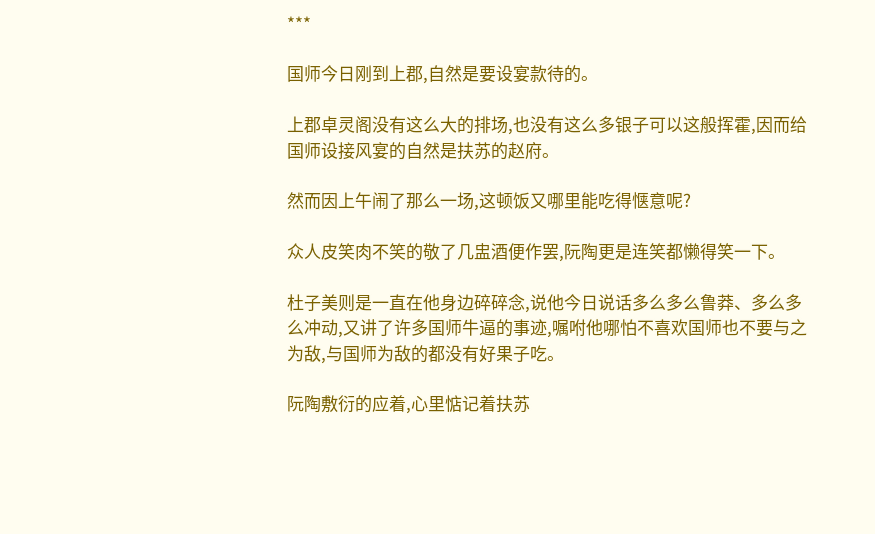***

国师今日刚到上郡,自然是要设宴款待的。

上郡卓灵阁没有这么大的排场,也没有这么多银子可以这般挥霍,因而给国师设接风宴的自然是扶苏的赵府。

然而因上午闹了那么一场,这顿饭又哪里能吃得惬意呢?

众人皮笑肉不笑的敬了几盅酒便作罢,阮陶更是连笑都懒得笑一下。

杜子美则是一直在他身边碎碎念,说他今日说话多么多么鲁莽、多么多么冲动,又讲了许多国师牛逼的事迹,嘱咐他哪怕不喜欢国师也不要与之为敌,与国师为敌的都没有好果子吃。

阮陶敷衍的应着,心里惦记着扶苏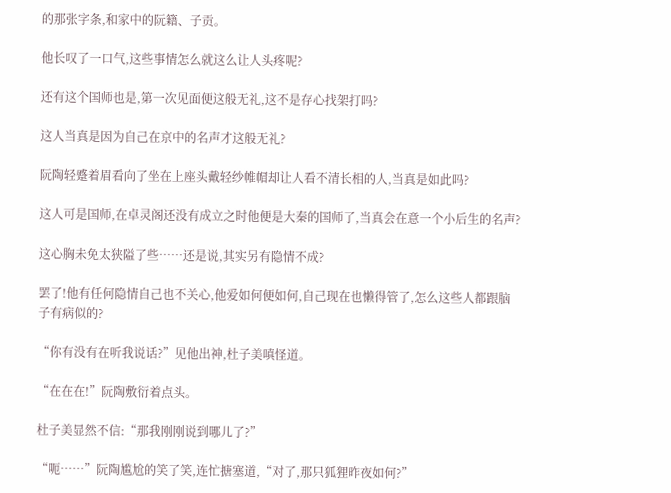的那张字条,和家中的阮籍、子贡。

他长叹了一口气,这些事情怎么就这么让人头疼呢?

还有这个国师也是,第一次见面便这般无礼,这不是存心找架打吗?

这人当真是因为自己在京中的名声才这般无礼?

阮陶轻蹙着眉看向了坐在上座头戴轻纱帷帽却让人看不清长相的人,当真是如此吗?

这人可是国师,在卓灵阁还没有成立之时他便是大秦的国师了,当真会在意一个小后生的名声?

这心胸未免太狭隘了些……还是说,其实另有隐情不成?

罢了!他有任何隐情自己也不关心,他爱如何便如何,自己现在也懒得管了,怎么这些人都跟脑子有病似的?

“你有没有在听我说话?”见他出神,杜子美嗔怪道。

“在在在!”阮陶敷衍着点头。

杜子美显然不信:“那我刚刚说到哪儿了?”

“呃……”阮陶尴尬的笑了笑,连忙搪塞道,“对了,那只狐狸昨夜如何?”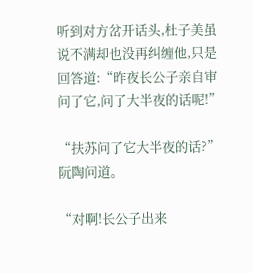听到对方岔开话头,杜子美虽说不满却也没再纠缠他,只是回答道:“昨夜长公子亲自审问了它,问了大半夜的话呢!”

“扶苏问了它大半夜的话?”阮陶问道。

“对啊!长公子出来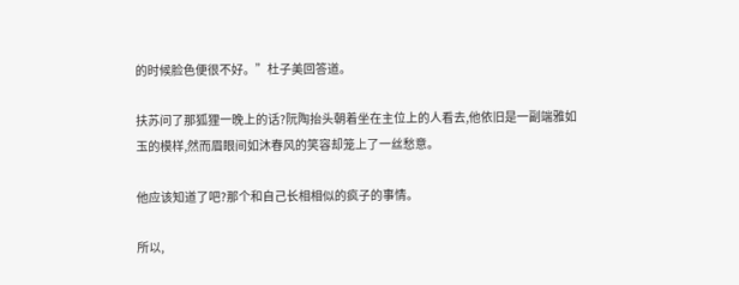的时候脸色便很不好。”杜子美回答道。

扶苏问了那狐狸一晚上的话?阮陶抬头朝着坐在主位上的人看去,他依旧是一副端雅如玉的模样,然而眉眼间如沐春风的笑容却笼上了一丝愁意。

他应该知道了吧?那个和自己长相相似的疯子的事情。

所以,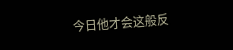今日他才会这般反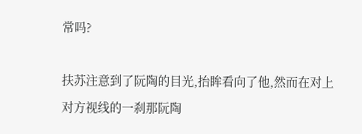常吗?

扶苏注意到了阮陶的目光,抬眸看向了他,然而在对上对方视线的一刹那阮陶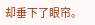却垂下了眼帘。